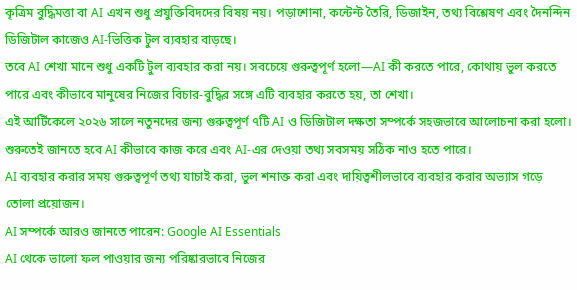কৃত্রিম বুদ্ধিমত্তা বা AI এখন শুধু প্রযুক্তিবিদদের বিষয় নয়। পড়াশোনা, কন্টেন্ট তৈরি, ডিজাইন, তথ্য বিশ্লেষণ এবং দৈনন্দিন ডিজিটাল কাজেও AI-ভিত্তিক টুল ব্যবহার বাড়ছে।
তবে AI শেখা মানে শুধু একটি টুল ব্যবহার করা নয়। সবচেয়ে গুরুত্বপূর্ণ হলো—AI কী করতে পারে, কোথায় ভুল করতে পারে এবং কীভাবে মানুষের নিজের বিচার-বুদ্ধির সঙ্গে এটি ব্যবহার করতে হয়, তা শেখা।
এই আর্টিকেলে ২০২৬ সালে নতুনদের জন্য গুরুত্বপূর্ণ ৭টি AI ও ডিজিটাল দক্ষতা সম্পর্কে সহজভাবে আলোচনা করা হলো।
শুরুতেই জানতে হবে AI কীভাবে কাজ করে এবং AI-এর দেওয়া তথ্য সবসময় সঠিক নাও হতে পারে।
AI ব্যবহার করার সময় গুরুত্বপূর্ণ তথ্য যাচাই করা, ভুল শনাক্ত করা এবং দায়িত্বশীলভাবে ব্যবহার করার অভ্যাস গড়ে তোলা প্রয়োজন।
AI সম্পর্কে আরও জানতে পারেন: Google AI Essentials
AI থেকে ভালো ফল পাওয়ার জন্য পরিষ্কারভাবে নিজের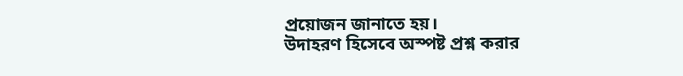প্রয়োজন জানাতে হয়।
উদাহরণ হিসেবে অস্পষ্ট প্রশ্ন করার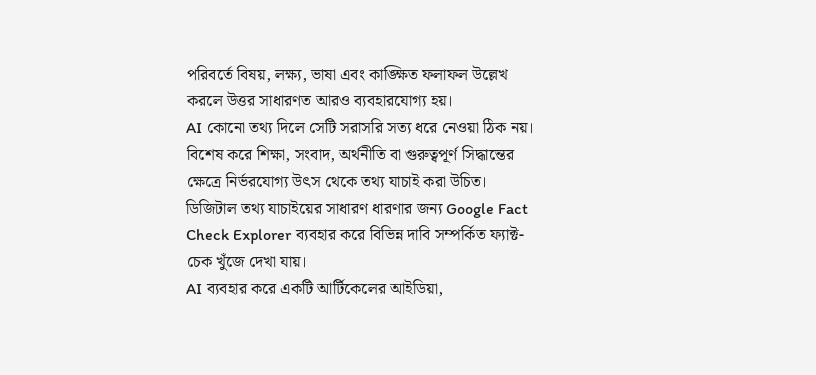পরিবর্তে বিষয়, লক্ষ্য, ভাষা এবং কাঙ্ক্ষিত ফলাফল উল্লেখ করলে উত্তর সাধারণত আরও ব্যবহারযোগ্য হয়।
AI কোনো তথ্য দিলে সেটি সরাসরি সত্য ধরে নেওয়া ঠিক নয়। বিশেষ করে শিক্ষা, সংবাদ, অর্থনীতি বা গুরুত্বপূর্ণ সিদ্ধান্তের ক্ষেত্রে নির্ভরযোগ্য উৎস থেকে তথ্য যাচাই করা উচিত।
ডিজিটাল তথ্য যাচাইয়ের সাধারণ ধারণার জন্য Google Fact Check Explorer ব্যবহার করে বিভিন্ন দাবি সম্পর্কিত ফ্যাক্ট-চেক খুঁজে দেখা যায়।
AI ব্যবহার করে একটি আর্টিকেলের আইডিয়া,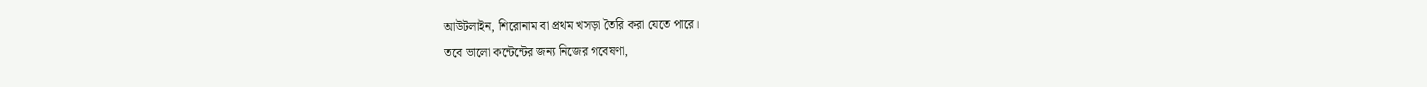আউটলাইন, শিরোনাম বা প্রথম খসড়া তৈরি করা যেতে পারে।
তবে ভালো কন্টেন্টের জন্য নিজের গবেষণা,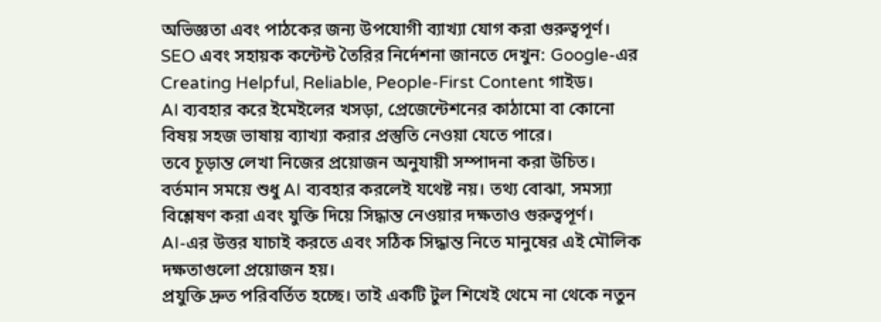অভিজ্ঞতা এবং পাঠকের জন্য উপযোগী ব্যাখ্যা যোগ করা গুরুত্বপূর্ণ।
SEO এবং সহায়ক কন্টেন্ট তৈরির নির্দেশনা জানতে দেখুন: Google-এর Creating Helpful, Reliable, People-First Content গাইড।
AI ব্যবহার করে ইমেইলের খসড়া, প্রেজেন্টেশনের কাঠামো বা কোনো বিষয় সহজ ভাষায় ব্যাখ্যা করার প্রস্তুতি নেওয়া যেতে পারে।
তবে চূড়ান্ত লেখা নিজের প্রয়োজন অনুযায়ী সম্পাদনা করা উচিত।
বর্তমান সময়ে শুধু AI ব্যবহার করলেই যথেষ্ট নয়। তথ্য বোঝা, সমস্যা বিশ্লেষণ করা এবং যুক্তি দিয়ে সিদ্ধান্ত নেওয়ার দক্ষতাও গুরুত্বপূর্ণ।
AI-এর উত্তর যাচাই করতে এবং সঠিক সিদ্ধান্ত নিতে মানুষের এই মৌলিক দক্ষতাগুলো প্রয়োজন হয়।
প্রযুক্তি দ্রুত পরিবর্তিত হচ্ছে। তাই একটি টুল শিখেই থেমে না থেকে নতুন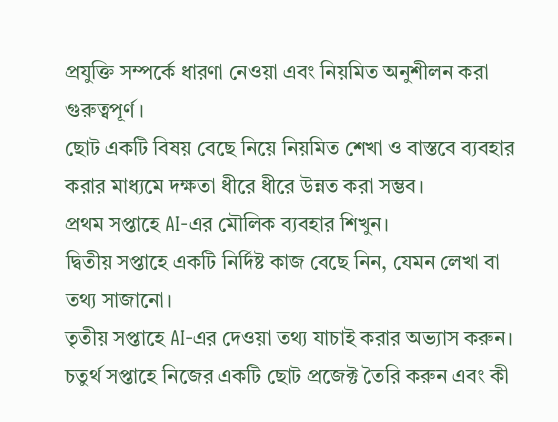প্রযুক্তি সম্পর্কে ধারণা নেওয়া এবং নিয়মিত অনুশীলন করা গুরুত্বপূর্ণ।
ছোট একটি বিষয় বেছে নিয়ে নিয়মিত শেখা ও বাস্তবে ব্যবহার করার মাধ্যমে দক্ষতা ধীরে ধীরে উন্নত করা সম্ভব।
প্রথম সপ্তাহে AI-এর মৌলিক ব্যবহার শিখুন।
দ্বিতীয় সপ্তাহে একটি নির্দিষ্ট কাজ বেছে নিন, যেমন লেখা বা তথ্য সাজানো।
তৃতীয় সপ্তাহে AI-এর দেওয়া তথ্য যাচাই করার অভ্যাস করুন।
চতুর্থ সপ্তাহে নিজের একটি ছোট প্রজেক্ট তৈরি করুন এবং কী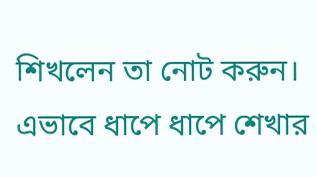শিখলেন তা নোট করুন।
এভাবে ধাপে ধাপে শেখার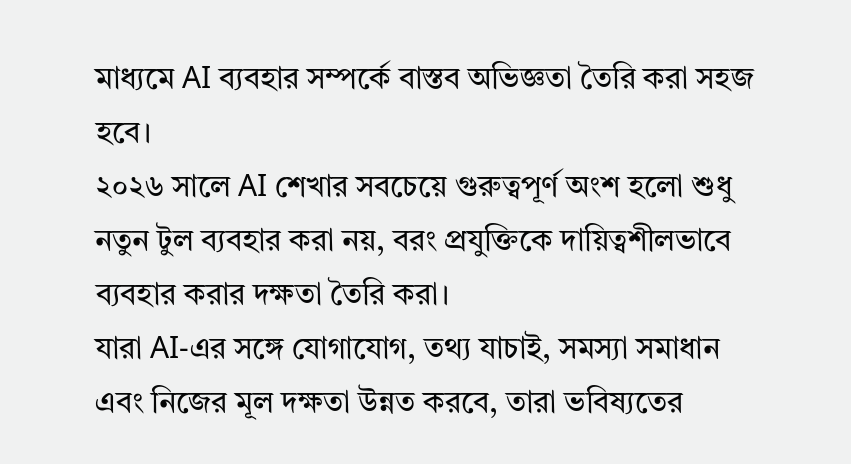মাধ্যমে AI ব্যবহার সম্পর্কে বাস্তব অভিজ্ঞতা তৈরি করা সহজ হবে।
২০২৬ সালে AI শেখার সবচেয়ে গুরুত্বপূর্ণ অংশ হলো শুধু নতুন টুল ব্যবহার করা নয়, বরং প্রযুক্তিকে দায়িত্বশীলভাবে ব্যবহার করার দক্ষতা তৈরি করা।
যারা AI-এর সঙ্গে যোগাযোগ, তথ্য যাচাই, সমস্যা সমাধান এবং নিজের মূল দক্ষতা উন্নত করবে, তারা ভবিষ্যতের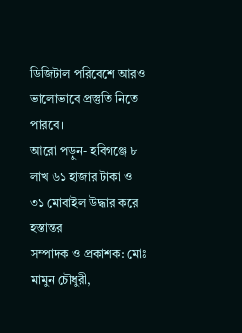ডিজিটাল পরিবেশে আরও ভালোভাবে প্রস্তুতি নিতে পারবে।
আরো পড়ুন- হবিগঞ্জে ৮ লাখ ৬১ হাজার টাকা ও ৩১ মোবাইল উদ্ধার করে হস্তান্তর
সম্পাদক ও প্রকাশক: মোঃ মামুন চৌধুরী,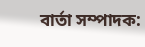বার্তা সম্পাদক: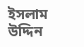ইসলাম উদ্দিন